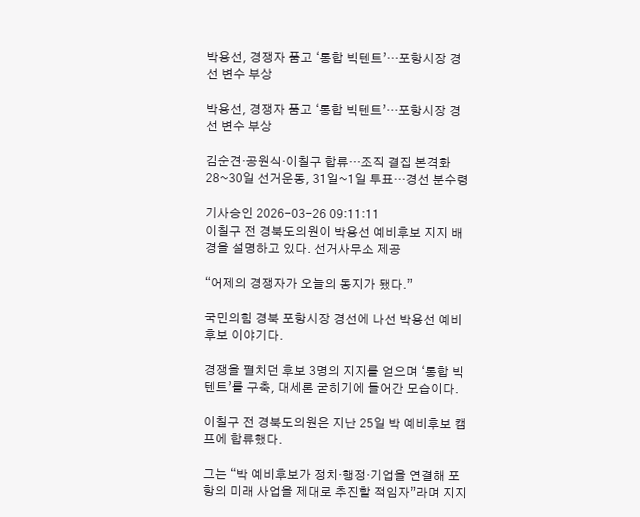박용선, 경쟁자 품고 ‘통합 빅텐트’…포항시장 경선 변수 부상

박용선, 경쟁자 품고 ‘통합 빅텐트’…포항시장 경선 변수 부상

김순견·공원식·이칠구 합류…조직 결집 본격화
28~30일 선거운동, 31일~1일 투표…경선 분수령

기사승인 2026-03-26 09:11:11
이칠구 전 경북도의원이 박용선 예비후보 지지 배경을 설명하고 있다. 선거사무소 제공

“어제의 경쟁자가 오늘의 동지가 됐다.”

국민의힘 경북 포항시장 경선에 나선 박용선 예비후보 이야기다.

경쟁을 펼치던 후보 3명의 지지를 얻으며 ‘통합 빅텐트’를 구축, 대세론 굳히기에 들어간 모습이다.

이칠구 전 경북도의원은 지난 25일 박 예비후보 캠프에 합류했다.

그는 “박 예비후보가 정치·행정·기업을 연결해 포항의 미래 사업을 제대로 추진할 적임자”라며 지지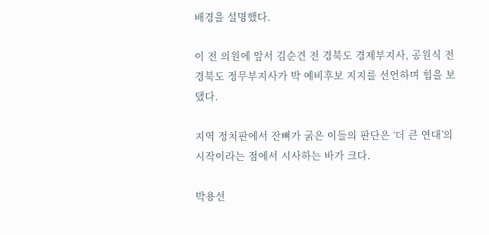배경을 설명했다.

이 전 의원에 앞서 김순견 전 경북도 경제부지사, 공원식 전 경북도 정무부지사가 박 예비후보 지지를 선언하며 힘을 보탰다.

지역 정치판에서 잔뼈가 굵은 이들의 판단은 ‘더 큰 연대’의 시작이라는 점에서 시사하는 바가 크다.

박용선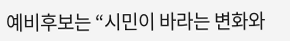예비후보는 “시민이 바라는 변화와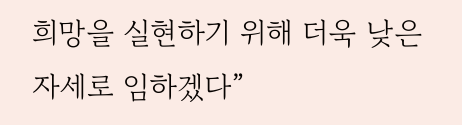희망을 실현하기 위해 더욱 낮은 자세로 임하겠다”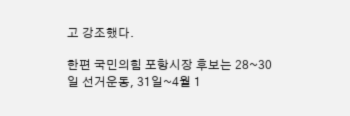고 강조했다.

한편 국민의힘 포항시장 후보는 28~30일 선거운동, 31일~4월 1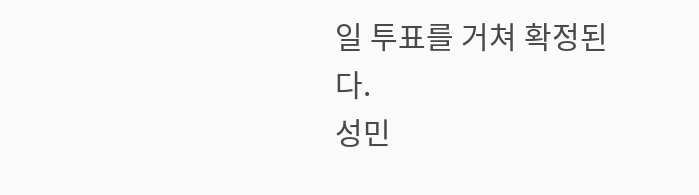일 투표를 거쳐 확정된다.
성민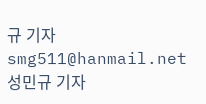규 기자
smg511@hanmail.net
성민규 기자